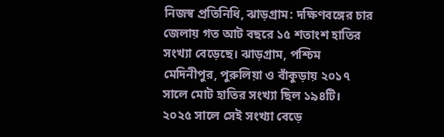নিজস্ব প্রতিনিধি, ঝাড়গ্ৰাম: দক্ষিণবঙ্গের চার জেলায় গত আট বছরে ১৫ শতাংশ হাতির সংখ্যা বেড়েছে। ঝাড়গ্রাম, পশ্চিম মেদিনীপুর, পুরুলিয়া ও বাঁকুড়ায় ২০১৭ সালে মোট হাতির সংখ্যা ছিল ১৯৪টি। ২০২৫ সালে সেই সংখ্যা বেড়ে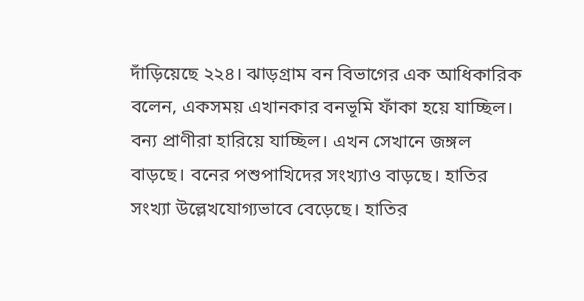দাঁড়িয়েছে ২২৪। ঝাড়গ্রাম বন বিভাগের এক আধিকারিক বলেন, একসময় এখানকার বনভূমি ফাঁকা হয়ে যাচ্ছিল। বন্য প্রাণীরা হারিয়ে যাচ্ছিল। এখন সেখানে জঙ্গল বাড়ছে। বনের পশুপাখিদের সংখ্যাও বাড়ছে। হাতির সংখ্যা উল্লেখযোগ্যভাবে বেড়েছে। হাতির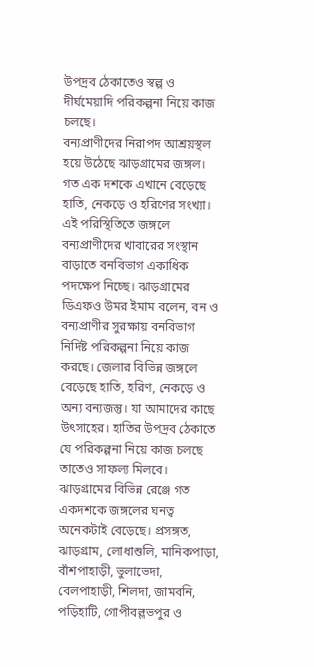উপদ্রব ঠেকাতেও স্বল্প ও দীর্ঘমেয়াদি পরিকল্পনা নিয়ে কাজ চলছে।
বন্যপ্রাণীদের নিরাপদ আশ্রয়স্থল হয়ে উঠেছে ঝাড়গ্রামের জঙ্গল। গত এক দশকে এখানে বেড়েছে হাতি, নেকড়ে ও হরিণের সংখ্যা। এই পরিস্থিতিতে জঙ্গলে বন্যপ্রাণীদের খাবারের সংস্থান বাড়াতে বনবিভাগ একাধিক পদক্ষেপ নিচ্ছে। ঝাড়গ্রামের ডিএফও উমর ইমাম বলেন, বন ও বন্যপ্রাণীর সুরক্ষায় বনবিভাগ নির্দিষ্ট পরিকল্পনা নিয়ে কাজ করছে। জেলার বিভিন্ন জঙ্গলে বেড়েছে হাতি, হরিণ, নেকড়ে ও অন্য বন্যজন্তু। যা আমাদের কাছে উৎসাহের। হাতির উপদ্রব ঠেকাতে যে পরিকল্পনা নিয়ে কাজ চলছে তাতেও সাফল্য মিলবে। ঝাড়গ্রামের বিভিন্ন রেঞ্জে গত একদশকে জঙ্গলের ঘনত্ব অনেকটাই বেড়েছে। প্রসঙ্গত, ঝাড়গ্রাম, লোধাশুলি, মানিকপাড়া, বাঁশপাহাড়ী, ভুলাভেদা, বেলপাহাড়ী, শিলদা, জামবনি, পড়িহাটি, গোপীবল্লভপুর ও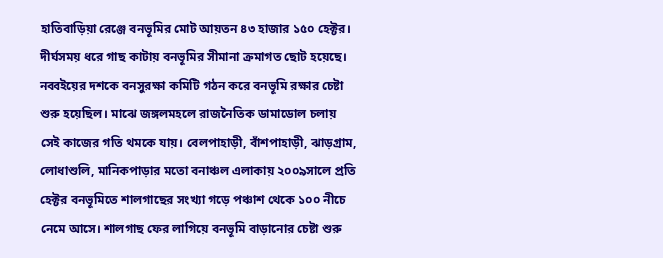হাতিবাড়িয়া রেঞ্জে বনভূমির মোট আয়তন ৪৩ হাজার ১৫০ হেক্টর। দীর্ঘসময় ধরে গাছ কাটায় বনভূমির সীমানা ক্রমাগত ছোট হয়েছে। নব্বইয়ের দশকে বনসুরক্ষা কমিটি গঠন করে বনভূমি রক্ষার চেষ্টা শুরু হয়েছিল। মাঝে জঙ্গলমহলে রাজনৈতিক ডামাডোল চলায় সেই কাজের গতি থমকে যায়। বেলপাহাড়ী, বাঁশপাহাড়ী, ঝাড়গ্রাম, লোধাশুলি, মানিকপাড়ার মতো বনাঞ্চল এলাকায় ২০০৯সালে প্রতি হেক্টর বনভূমিতে শালগাছের সংখ্যা গড়ে পঞ্চাশ থেকে ১০০ নীচে নেমে আসে। শালগাছ ফের লাগিয়ে বনভূমি বাড়ানোর চেষ্টা শুরু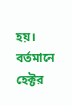হয়। বর্তমানে হেক্টর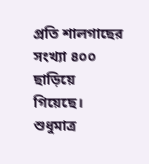প্রতি শালগাছের সংখ্যা ৪০০ ছাড়িয়ে গিয়েছে। শুধুমাত্র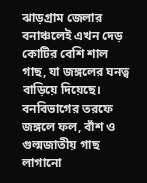ঝাড়গ্রাম জেলার বনাঞ্চলেই এখন দেড় কোটির বেশি শাল গাছ, যা জঙ্গলের ঘনত্ব বাড়িয়ে দিয়েছে। বনবিভাগের তরফে জঙ্গলে ফল, বাঁশ ও গুল্মজাতীয় গাছ লাগানো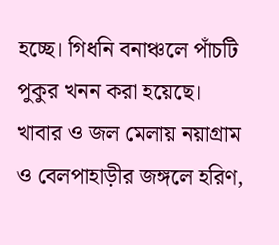হচ্ছে। গিধনি বনাঞ্চলে পাঁচটি পুকুর খনন করা হয়েছে। খাবার ও জল মেলায় নয়াগ্ৰাম ও বেলপাহাড়ীর জঙ্গলে হরিণ,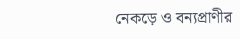নেকড়ে ও বন্যপ্রাণীর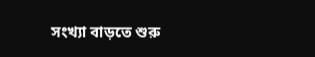সংখ্যা বাড়তে শুরু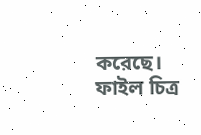করেছে। ফাইল চিত্র